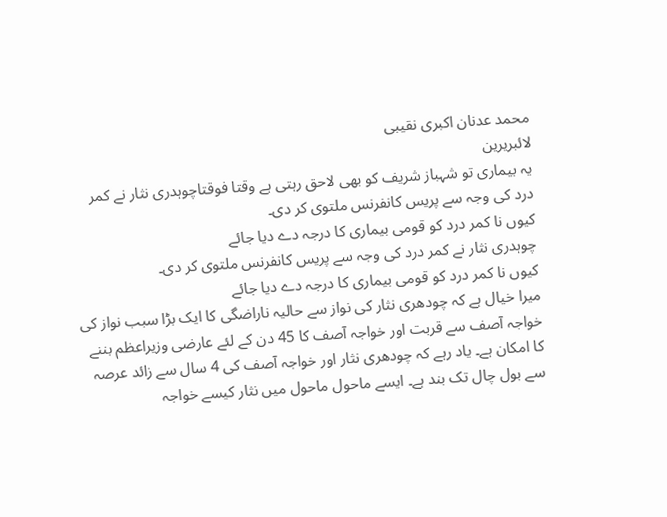محمد عدنان اکبری نقیبی
لائبریرین
یہ بیماری تو شہباز شریف کو بھی لاحق رہتی ہے وقتا فوقتاچوہدری نثار نے کمر درد کی وجہ سے پریس کانفرنس ملتوی کر دی۔
کیوں نا کمر درد کو قومی بیماری کا درجہ دے دیا جائے
چوہدری نثار نے کمر درد کی وجہ سے پریس کانفرنس ملتوی کر دی۔
کیوں نا کمر درد کو قومی بیماری کا درجہ دے دیا جائے
میرا خیال ہے کہ چودھری نثار کی نواز سے حالیہ ناراضگی کا ایک بڑا سبب نواز کی خواجہ آصف سے قربت اور خواجہ آصف کا 45 دن کے لئے عارضی وزیراعظم بننے کا امکان ہے۔ یاد رہے کہ چودھری نثار اور خواجہ آصف کی 4 سال سے زائد عرصہ سے بول چال تک بند ہے۔ ایسے ماحول ماحول میں نثار کیسے خواجہ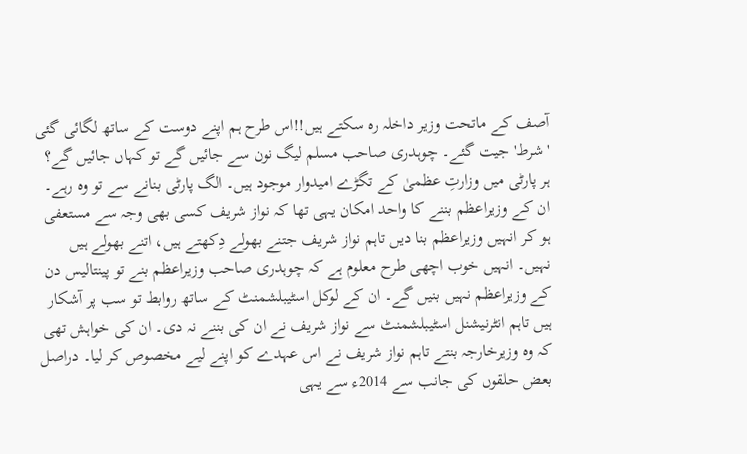آصف کے ماتحت وزیر داخلہ رہ سکتے ہیں!!اس طرح ہم اپنے دوست کے ساتھ لگائی گئی 'شرط' جیت گئے۔ چوہدری صاحب مسلم لیگ نون سے جائیں گے تو کہاں جائیں گے؟ ہر پارٹی میں وزارتِ عظمیٰ کے تگڑے امیدوار موجود ہیں۔ الگ پارٹی بنانے سے تو وہ رہے۔ ان کے وزیراعظم بننے کا واحد امکان یہی تھا کہ نواز شریف کسی بھی وجہ سے مستعفی ہو کر انہیں وزیراعظم بنا دیں تاہم نواز شریف جتنے بھولے دِکھتے ہیں، اتنے بھولے ہیں نہیں۔ انہیں خوب اچھی طرح معلوم ہے کہ چوہدری صاحب وزیراعظم بنے تو پینتالیس دن کے وزیراعظم نہیں بنیں گے۔ ان کے لوکل اسٹیبلشمنٹ کے ساتھ روابط تو سب پر آشکار ہیں تاہم انٹرنیشنل اسٹیبلشمنٹ سے نواز شریف نے ان کی بننے نہ دی۔ ان کی خواہش تھی کہ وہ وزیرخارجہ بنتے تاہم نواز شریف نے اس عہدے کو اپنے لیے مخصوص کر لیا۔ دراصل بعض حلقوں کی جانب سے 2014ء سے یہی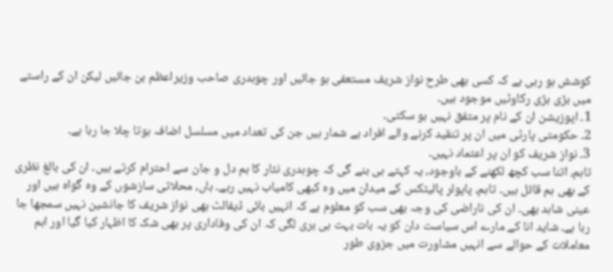کوشش ہو رہی ہے کہ کسی بھی طرح نواز شریف مستعفی ہو جائیں اور چوہدری صاحب وزیراعظم بن جائیں لیکن ان کے راستے میں بڑی بڑی رکاوٹیں موجود ہیں۔
1۔ اپوزیشن ان کے نام پر متفق نہیں ہو سکتی۔
2۔ حکومتی پارٹی میں ان پر تنقید کرنے والے افراد بے شمار ہیں جن کی تعداد میں مسلسل اضافہ ہوتا چلا جا رہا ہے۔
3۔ نواز شریف کو ان پر اعتماد نہیں۔
تاہم، اتنا سب کچھ لکھنے کے باوجود، یہ کہتے ہی بنے گی کہ چوہدری نثار کا ہم دل و جان سے احترام کرتے ہیں۔ ان کی بالغ نظری کے بھی ہم قائل ہیں۔ تاہم، پاپولر پالیٹکس کے میدان میں وہ کبھی کامیاب نہیں رہے۔ ہاں، محلاتی سازشوں کے وہ گواہ ہیں اور عینی شاہد بھی۔ ان کی ناراضی کی وجہ بھی سب کو معلوم ہے کہ انہیں بائی ڈیفالٹ بھی نواز شریف کا جانشین نہیں سمجھا جا رہا ہے۔ شاید انا کے مارے اس سیاست دان کو یہ بات بہت ہی بری لگی کہ ان کی وفاداری پر بھی شک کا اظہار کیا گیا اور اہم معاملات کے حوالے سے انہیں مشاورت میں جزوی طور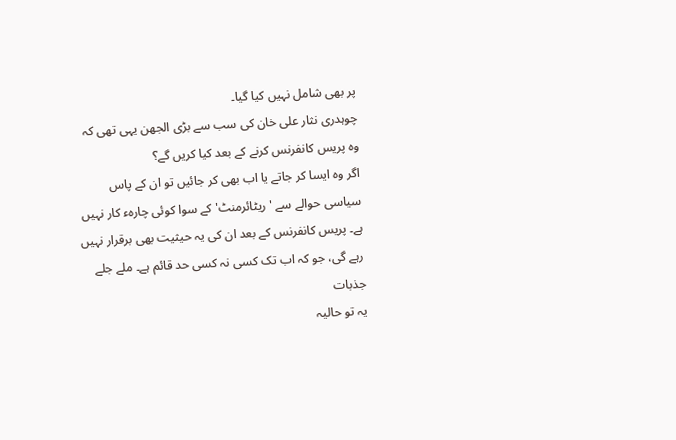پر بھی شامل نہیں کیا گیا۔
چوہدری نثار علی خان کی سب سے بڑی الجھن یہی تھی کہ وہ پریس کانفرنس کرنے کے بعد کیا کریں گے؟
اگر وہ ایسا کر جاتے یا اب بھی کر جائیں تو ان کے پاس سیاسی حوالے سے 'ریٹائرمنٹ' کے سوا کوئی چارہء کار نہیں ہے۔ پریس کانفرنس کے بعد ان کی یہ حیثیت بھی برقرار نہیں رہے گی، جو کہ اب تک کسی نہ کسی حد قائم ہے۔ ملے جلے جذبات
یہ تو حالیہ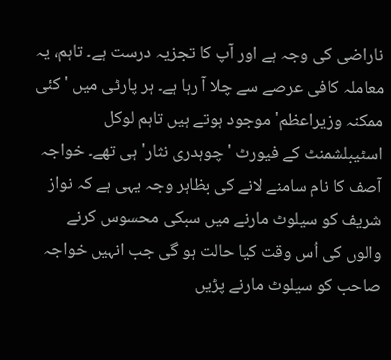ناراضی کی وجہ ہے اور آپ کا تجزیہ درست ہے۔ تاہم، یہ معاملہ کافی عرصے سے چلا آ رہا ہے۔ ہر پارٹی میں 'کئی ممکنہ وزیراعظم' موجود ہوتے ہیں تاہم لوکل اسٹیبلشمنٹ کے فیورٹ 'چوہدری نثار' ہی تھے۔ خواجہ آصف کا نام سامنے لانے کی بظاہر وجہ یہی ہے کہ نواز شریف کو سیلوٹ مارنے میں سبکی محسوس کرنے والوں کی اُس وقت کیا حالت ہو گی جب انہیں خواجہ صاحب کو سیلوٹ مارنے پڑیں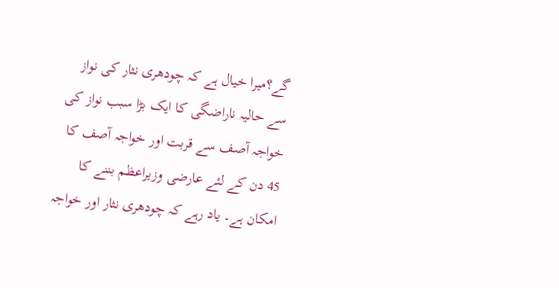گے؟میرا خیال ہے کہ چودھری نثار کی نواز سے حالیہ ناراضگی کا ایک بڑا سبب نواز کی خواجہ آصف سے قربت اور خواجہ آصف کا 45 دن کے لئے عارضی وزیراعظم بننے کا امکان ہے۔ یاد رہے کہ چودھری نثار اور خواجہ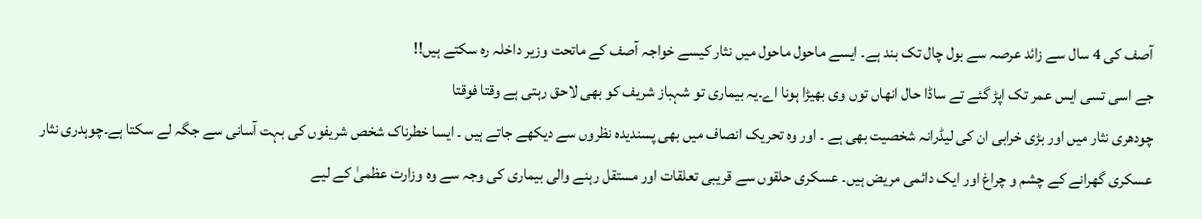آصف کی 4 سال سے زائد عرصہ سے بول چال تک بند ہے۔ ایسے ماحول ماحول میں نثار کیسے خواجہ آصف کے ماتحت وزیر داخلہ رہ سکتے ہیں!!
جے اسی تسی ایس عمر تک اپڑ گئے تے ساڈا حال انھاں توں وی بھیڑا ہونا اے۔یہ بیماری تو شہباز شریف کو بھی لاحق رہتی ہے وقتا فوقتا
چودھری نثار میں اور بڑی خرابی ان کی لیڈرانہ شخصیت بھی ہے ۔ اور وہ تحریک انصاف میں بھی پسندیدہ نظروں سے دیکھے جاتے ہیں ۔ ایسا خطرناک شخص شریفوں کی بہت آسانی سے جگہ لے سکتا ہے۔چوہدری نثار عسکری گھرانے کے چشم و چراغ اور ایک دائمی مریض ہیں۔ عسکری حلقوں سے قریبی تعلقات اور مستقل رہنے والی بیماری کی وجہ سے وہ وزارت عظمیٰ کے لیے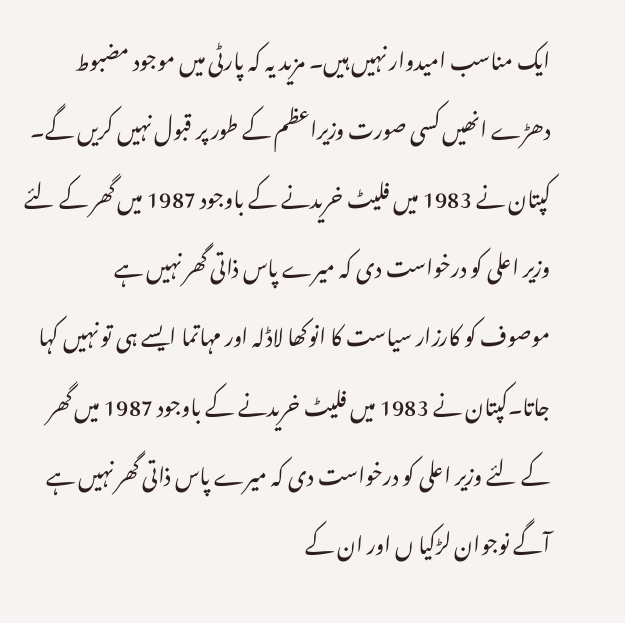ایک مناسب امیدوار نہیں ہیں۔ مزید یہ کہ پارٹی میں موجود مضبوط دھڑے انھیں کسی صورت وزیراعظم کے طور پر قبول نہیں کریں گے۔
کپتان نے 1983 میں فلیٹ خریدنے کے باوجود 1987 میں گھر کے لئے وزیر اعلی کو درخواست دی کہ میرے پاس ذاتی گھر نہیں ہے
موصوف کو کارزار سیاست کا انوکھا لاڈلہ اور مہاتما ایسے ہی تو نہیں کہا جاتا۔کپتان نے 1983 میں فلیٹ خریدنے کے باوجود 1987 میں گھر کے لئے وزیر اعلی کو درخواست دی کہ میرے پاس ذاتی گھر نہیں ہے
آگے نوجوان لڑکیا ں اور ان کے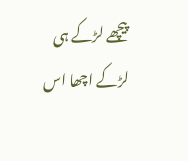پیچھے لڑکے ہی لڑکے اچھا اس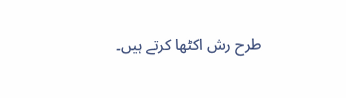طرح رش اکٹھا کرتے ہیں۔